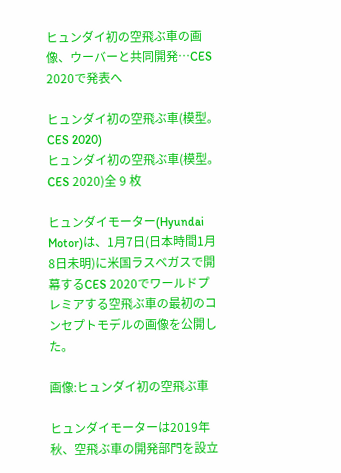ヒュンダイ初の空飛ぶ車の画像、ウーバーと共同開発…CES 2020で発表へ

ヒュンダイ初の空飛ぶ車(模型。CES 2020)
ヒュンダイ初の空飛ぶ車(模型。CES 2020)全 9 枚

ヒュンダイモーター(Hyundai Motor)は、1月7日(日本時間1月8日未明)に米国ラスベガスで開幕するCES 2020でワールドプレミアする空飛ぶ車の最初のコンセプトモデルの画像を公開した。

画像:ヒュンダイ初の空飛ぶ車

ヒュンダイモーターは2019年秋、空飛ぶ車の開発部門を設立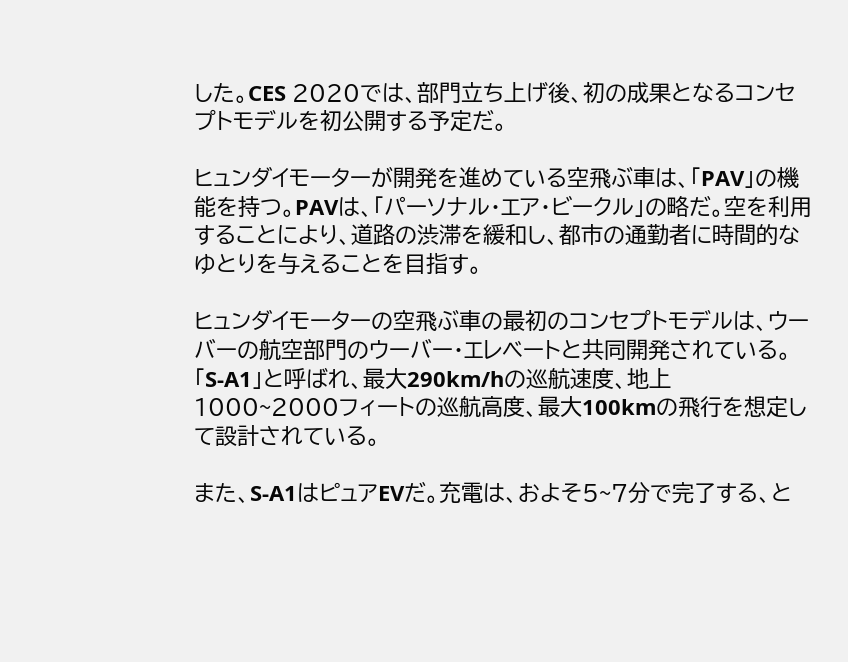した。CES 2020では、部門立ち上げ後、初の成果となるコンセプトモデルを初公開する予定だ。

ヒュンダイモーターが開発を進めている空飛ぶ車は、「PAV」の機能を持つ。PAVは、「パーソナル・エア・ビークル」の略だ。空を利用することにより、道路の渋滞を緩和し、都市の通勤者に時間的なゆとりを与えることを目指す。

ヒュンダイモーターの空飛ぶ車の最初のコンセプトモデルは、ウーバーの航空部門のウーバー・エレベートと共同開発されている。「S-A1」と呼ばれ、最大290km/hの巡航速度、地上1000~2000フィートの巡航高度、最大100kmの飛行を想定して設計されている。

また、S-A1はピュアEVだ。充電は、およそ5~7分で完了する、と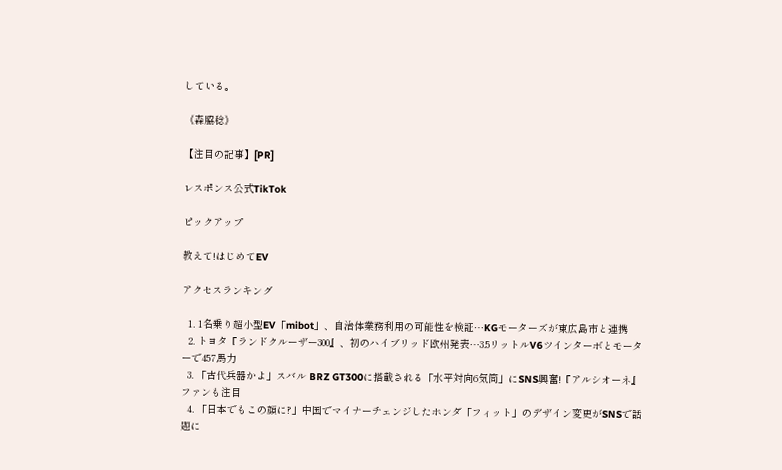している。

《森脇稔》

【注目の記事】[PR]

レスポンス公式TikTok

ピックアップ

教えて!はじめてEV

アクセスランキング

  1. 1名乗り超小型EV「mibot」、自治体業務利用の可能性を検証…KGモーターズが東広島市と連携
  2. トヨタ『ランドクルーザー300』、初のハイブリッド欧州発表…3.5リットルV6ツインターボとモーターで457馬力
  3. 「古代兵器かよ」スバル BRZ GT300に搭載される「水平対向6気筒」にSNS興奮!『アルシオーネ』ファンも注目
  4. 「日本でもこの顔に?」中国でマイナーチェンジしたホンダ「フィット」のデザイン変更がSNSで話題に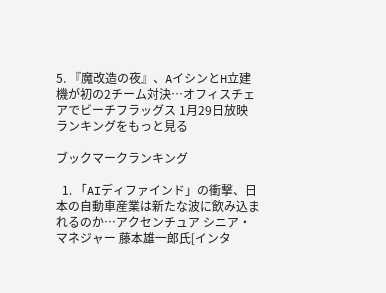5. 『魔改造の夜』、AイシンとH立建機が初の2チーム対決…オフィスチェアでビーチフラッグス 1月29日放映
ランキングをもっと見る

ブックマークランキング

  1. 「AIディファインド」の衝撃、日本の自動車産業は新たな波に飲み込まれるのか…アクセンチュア シニア・マネジャー 藤本雄一郎氏[インタ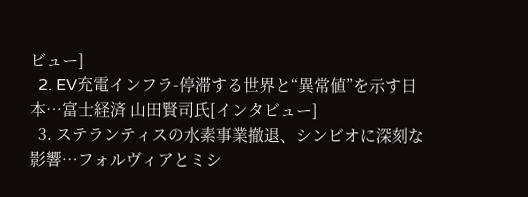ビュー]
  2. EV充電インフラ-停滞する世界と“異常値”を示す日本…富士経済 山田賢司氏[インタビュー]
  3. ステランティスの水素事業撤退、シンビオに深刻な影響…フォルヴィアとミシ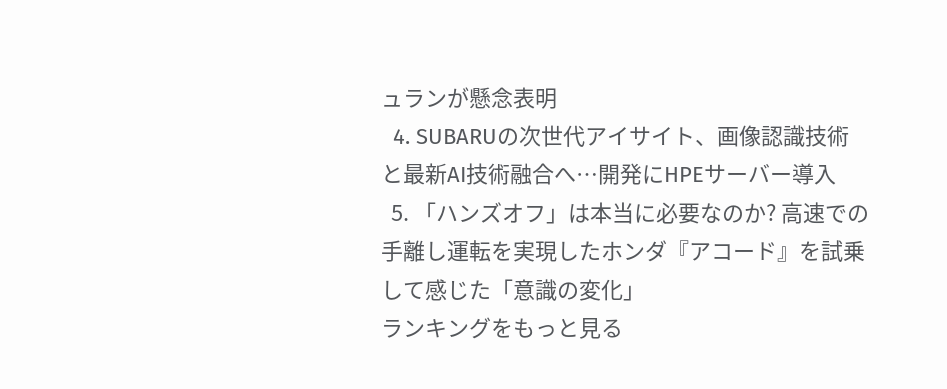ュランが懸念表明
  4. SUBARUの次世代アイサイト、画像認識技術と最新AI技術融合へ…開発にHPEサーバー導入
  5. 「ハンズオフ」は本当に必要なのか? 高速での手離し運転を実現したホンダ『アコード』を試乗して感じた「意識の変化」
ランキングをもっと見る